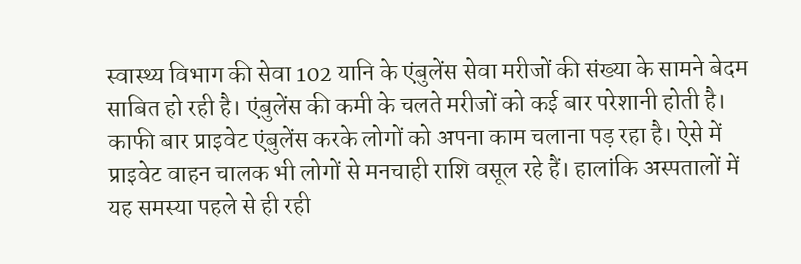स्वास्थ्य विभाग की सेवा 102 यानि के एंबुलेंस सेवा मरीजों की संख्या के सामने बेदम साबित हो रही है। एंबुलेंस की कमी के चलते मरीजों को कई बार परेशानी होती है। काफी बार प्राइवेट एंबुलेंस करके लोगों को अपना काम चलाना पड़ रहा है। ऐसे में प्राइवेट वाहन चालक भी लोगों से मनचाही राशि वसूल रहे हैं। हालांकि अस्पतालों में यह समस्या पहले से ही रही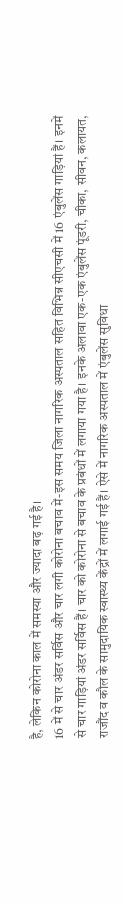है, लेकिन कोरोना काल में समस्या और ज्यादा बढ़ गई है।
16 में से चार अंडर सर्विस और चार लगी कोरोना बचाव में-इस समय जिला नागरिक अस्पताल सहित विभिन्न सीएचसी में 16 एंबुलेंस गाड़ियां हैं। इनमें से चार गाड़ियां अंडर सर्विस हैं। चार को कोरोना से बचाव के प्रबंधों में लगाया गया है। इनके अलावा एक-एक एंबुलेंस पूंडरी, चीका, सीवन, कलायत, राजौंद व कौल के सामुदायिक स्वास्थ्य केंद्रों में लगाई गई हैं। ऐसे में नागरिक अस्पताल में एंबुलेंस सुविधा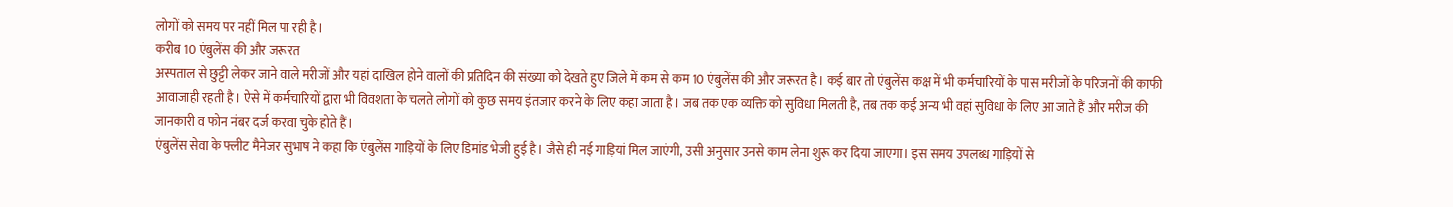लोगों को समय पर नहीं मिल पा रही है।
करीब 10 एंबुलेंस की और जरूरत
अस्पताल से छुट्टी लेकर जाने वाले मरीजों और यहां दाखिल होने वालों की प्रतिदिन की संख्या को देखते हुए जिले में कम से कम 10 एंबुलेंस की और जरूरत है। कई बार तो एंबुलेंस कक्ष में भी कर्मचारियों के पास मरीजों के परिजनों की काफी आवाजाही रहती है। ऐसे में कर्मचारियों द्वारा भी विवशता के चलते लोगों को कुछ समय इंतजार करने के लिए कहा जाता है। जब तक एक व्यक्ति को सुविधा मिलती है, तब तक कई अन्य भी वहां सुविधा के लिए आ जाते हैं और मरीज की जानकारी व फोन नंबर दर्ज करवा चुके होते हैं।
एंबुलेंस सेवा के फ्लीट मैनेजर सुभाष ने कहा कि एंबुलेंस गाड़ियों के लिए डिमांड भेजी हुई है। जैसे ही नई गाड़ियां मिल जाएंगी, उसी अनुसार उनसे काम लेना शुरू कर दिया जाएगा। इस समय उपलब्ध गाड़ियों से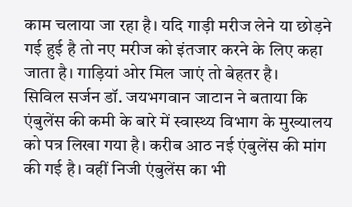काम चलाया जा रहा है। यदि गाड़ी मरीज लेने या छोड़ने गई हुई है तो नए मरीज को इंतजार करने के लिए कहा जाता है। गाड़ियां ओर मिल जाएं तो बेहतर है।
सिविल सर्जन डॉ. जयभगवान जाटान ने बताया कि एंबुलेंस की कमी के बारे में स्वास्थ्य विभाग के मुख्यालय को पत्र लिखा गया है। करीब आठ नई एंबुलेंस की मांग की गई है। वहीं निजी एंबुलेंस का भी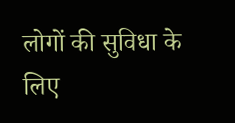लोगों की सुविधा के लिए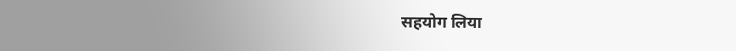सहयोग लिया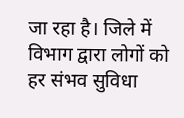जा रहा है। जिले में विभाग द्वारा लोगों को हर संभव सुविधा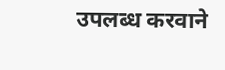उपलब्ध करवाने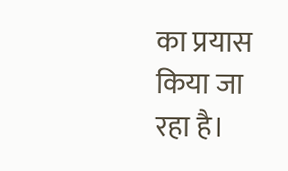का प्रयास किया जा रहा है।